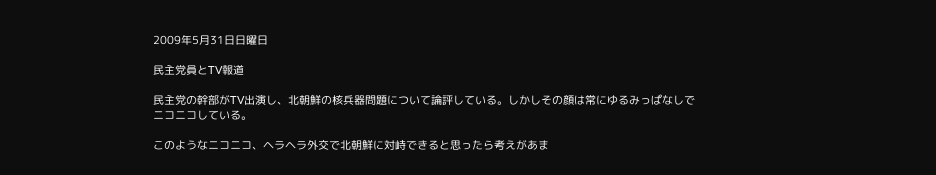2009年5月31日日曜日

民主党員とTV報道

民主党の幹部がTV出演し、北朝鮮の核兵器問題について論評している。しかしその顔は常にゆるみっぱなしでニコニコしている。

このようなニコニコ、ヘラヘラ外交で北朝鮮に対峙できると思ったら考えがあま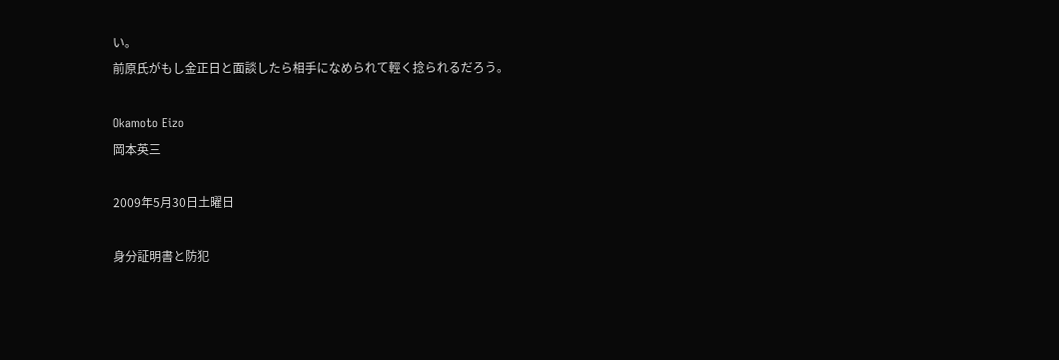い。
前原氏がもし金正日と面談したら相手になめられて輕く捻られるだろう。

Okamoto Eizo
岡本英三

2009年5月30日土曜日

身分証明書と防犯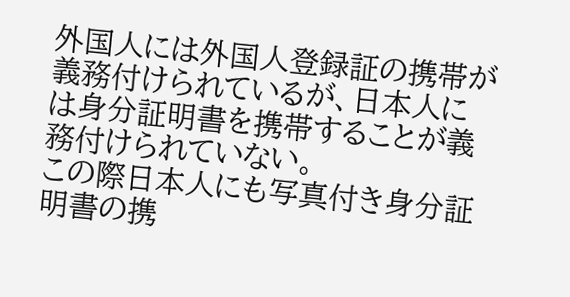外国人には外国人登録証の携帯が義務付けられているが、日本人には身分証明書を携帯することが義務付けられていない。
この際日本人にも写真付き身分証明書の携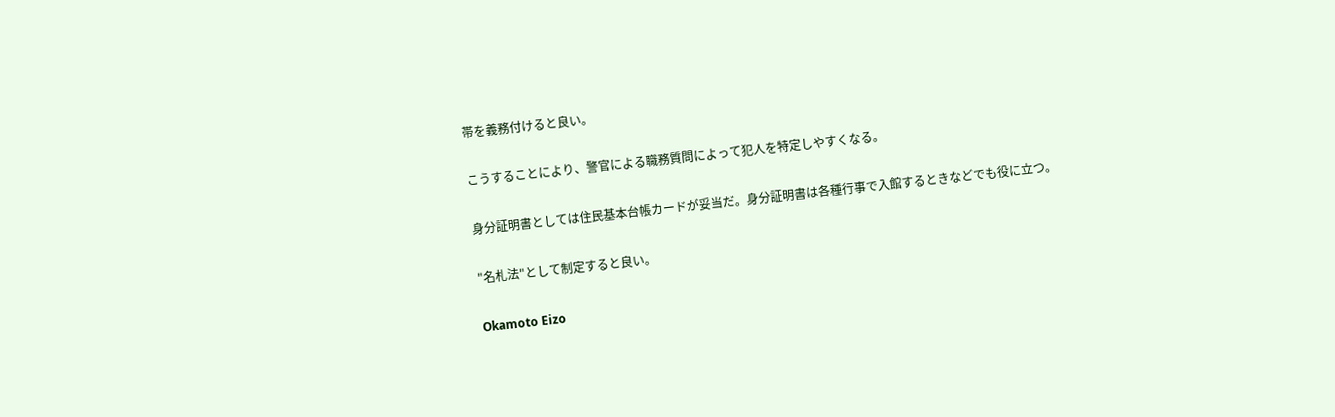帯を義務付けると良い。

こうすることにより、警官による職務質問によって犯人を特定しやすくなる。

身分証明書としては住民基本台帳カードが妥当だ。身分証明書は各種行事で入館するときなどでも役に立つ。

"名札法"として制定すると良い。

Okamoto Eizo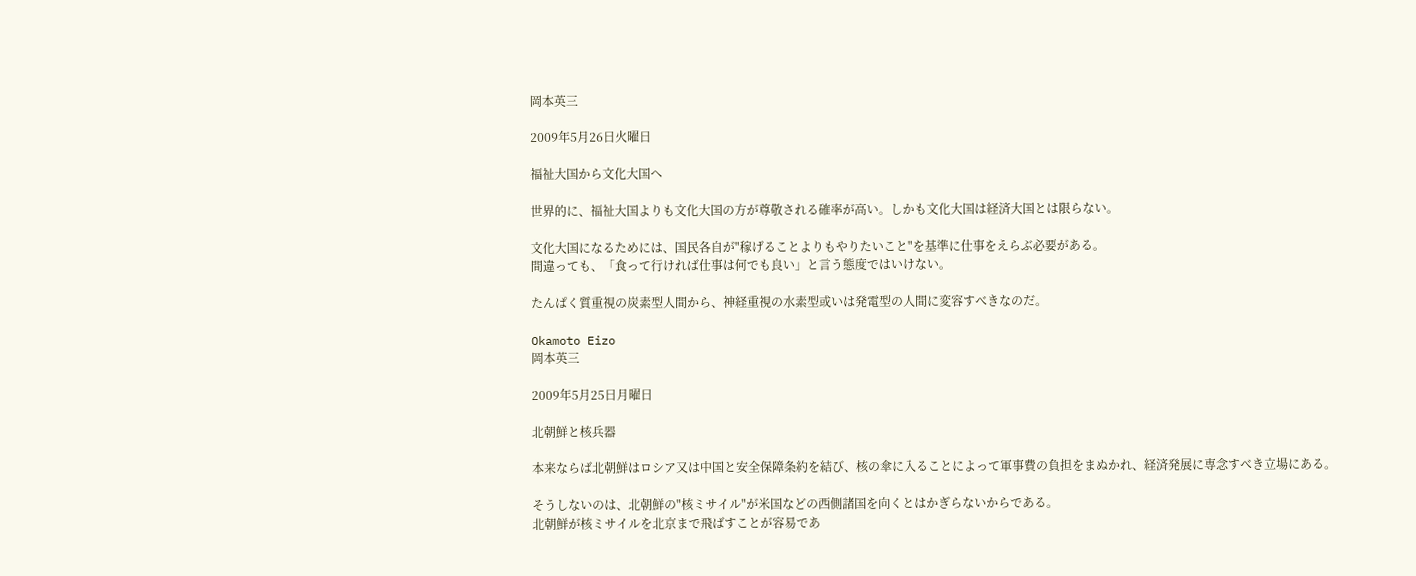岡本英三

2009年5月26日火曜日

福祉大国から文化大国へ

世界的に、福祉大国よりも文化大国の方が尊敬される確率が高い。しかも文化大国は経済大国とは限らない。

文化大国になるためには、国民各自が"稼げることよりもやりたいこと"を基準に仕事をえらぶ必要がある。
間違っても、「食って行ければ仕事は何でも良い」と言う態度ではいけない。

たんぱく質重視の炭素型人間から、神経重視の水素型或いは発電型の人間に変容すべきなのだ。

Okamoto Eizo
岡本英三

2009年5月25日月曜日

北朝鮮と核兵器

本来ならば北朝鮮はロシア又は中国と安全保障条約を結び、核の傘に入ることによって軍事費の負担をまぬかれ、経済発展に専念すべき立場にある。

そうしないのは、北朝鮮の"核ミサイル"が米国などの西側諸国を向くとはかぎらないからである。
北朝鮮が核ミサイルを北京まで飛ばすことが容易であ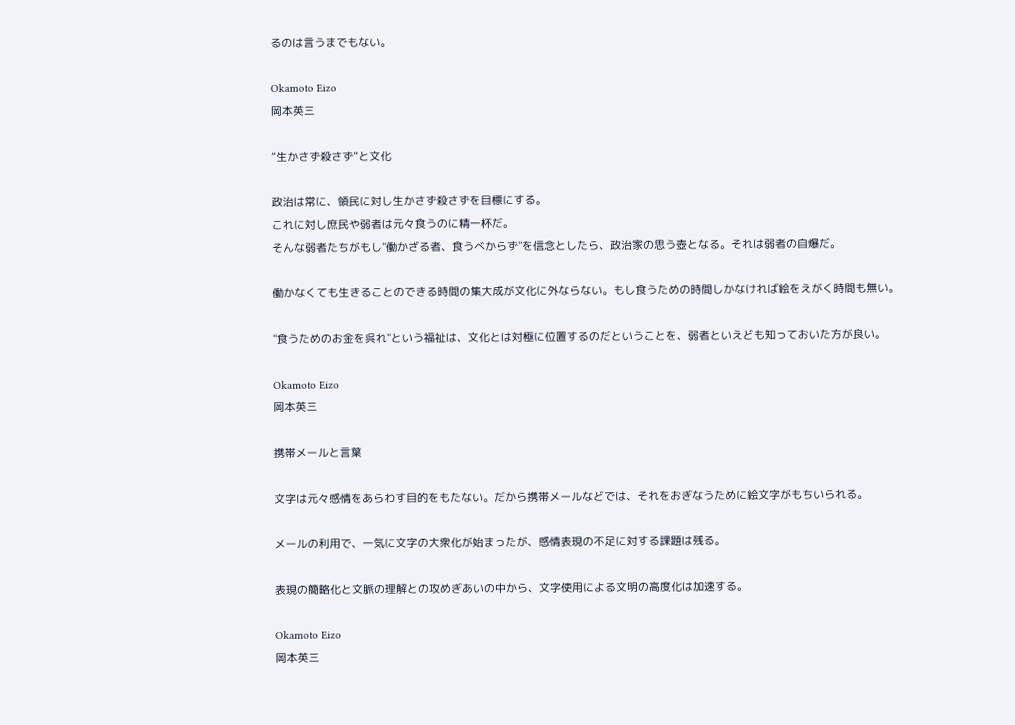るのは言うまでもない。

Okamoto Eizo
岡本英三

“生かさず殺さず”と文化

政治は常に、領民に対し生かさず殺さずを目標にする。
これに対し庶民や弱者は元々食うのに精一杯だ。
そんな弱者たちがもし"働かざる者、食うべからず"を信念としたら、政治家の思う壺となる。それは弱者の自爆だ。

働かなくても生きることのできる時間の集大成が文化に外ならない。もし食うための時間しかなければ絵をえがく時間も無い。

"食うためのお金を呉れ"という福祉は、文化とは対極に位置するのだということを、弱者といえども知っておいた方が良い。

Okamoto Eizo
岡本英三

携帯メールと言葉

文字は元々感情をあらわす目的をもたない。だから携帯メールなどでは、それをおぎなうために絵文字がもちいられる。

メールの利用で、一気に文字の大衆化が始まったが、感情表現の不足に対する課題は残る。

表現の簡略化と文脈の理解との攻めぎあいの中から、文字使用による文明の高度化は加速する。

Okamoto Eizo
岡本英三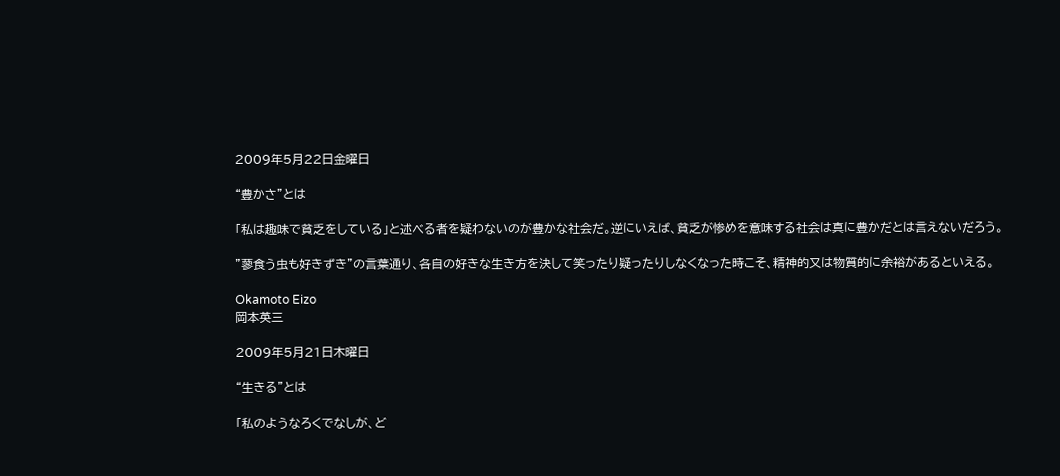2009年5月22日金曜日

“豊かさ”とは

「私は趣味で貧乏をしている」と述べる者を疑わないのが豊かな社会だ。逆にいえば、貧乏が惨めを意味する社会は真に豊かだとは言えないだろう。

"蓼食う虫も好きずき"の言葉通り、各自の好きな生き方を決して笑ったり疑ったりしなくなった時こそ、精神的又は物質的に余裕があるといえる。

Okamoto Eizo
岡本英三

2009年5月21日木曜日

“生きる”とは

「私のようなろくでなしが、ど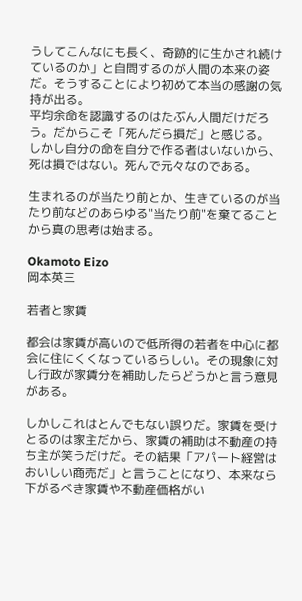うしてこんなにも長く、奇跡的に生かされ続けているのか」と自問するのが人間の本来の姿だ。そうすることにより初めて本当の感謝の気持が出る。
平均余命を認識するのはたぶん人間だけだろう。だからこそ「死んだら損だ」と感じる。
しかし自分の命を自分で作る者はいないから、死は損ではない。死んで元々なのである。

生まれるのが当たり前とか、生きているのが当たり前などのあらゆる"当たり前"を棄てることから真の思考は始まる。

Okamoto Eizo
岡本英三

若者と家賃

都会は家賃が高いので低所得の若者を中心に都会に住にくくなっているらしい。その現象に対し行政が家賃分を補助したらどうかと言う意見がある。

しかしこれはとんでもない誤りだ。家賃を受けとるのは家主だから、家賃の補助は不動産の持ち主が笑うだけだ。その結果「アパート経営はおいしい商売だ」と言うことになり、本来なら下がるべき家賃や不動産価格がい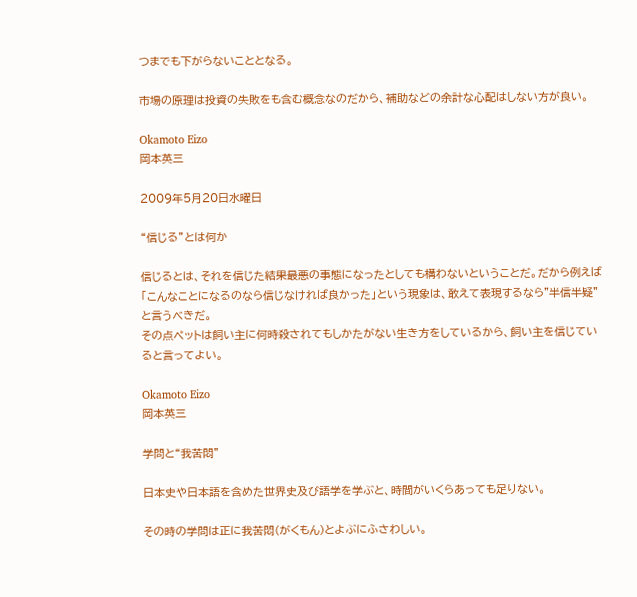つまでも下がらないこととなる。

市場の原理は投資の失敗をも含む概念なのだから、補助などの余計な心配はしない方が良い。

Okamoto Eizo
岡本英三

2009年5月20日水曜日

“信じる”とは何か

信じるとは、それを信じた結果最悪の事態になったとしても構わないということだ。だから例えば「こんなことになるのなら信じなければ良かった」という現象は、敢えて表現するなら"半信半疑"と言うべきだ。
その点ペットは飼い主に何時殺されてもしかたがない生き方をしているから、飼い主を信じていると言ってよい。

Okamoto Eizo
岡本英三

学問と“我苦悶”

日本史や日本語を含めた世界史及び語学を学ぶと、時間がいくらあっても足りない。

その時の学問は正に我苦悶(がくもん)とよぶにふさわしい。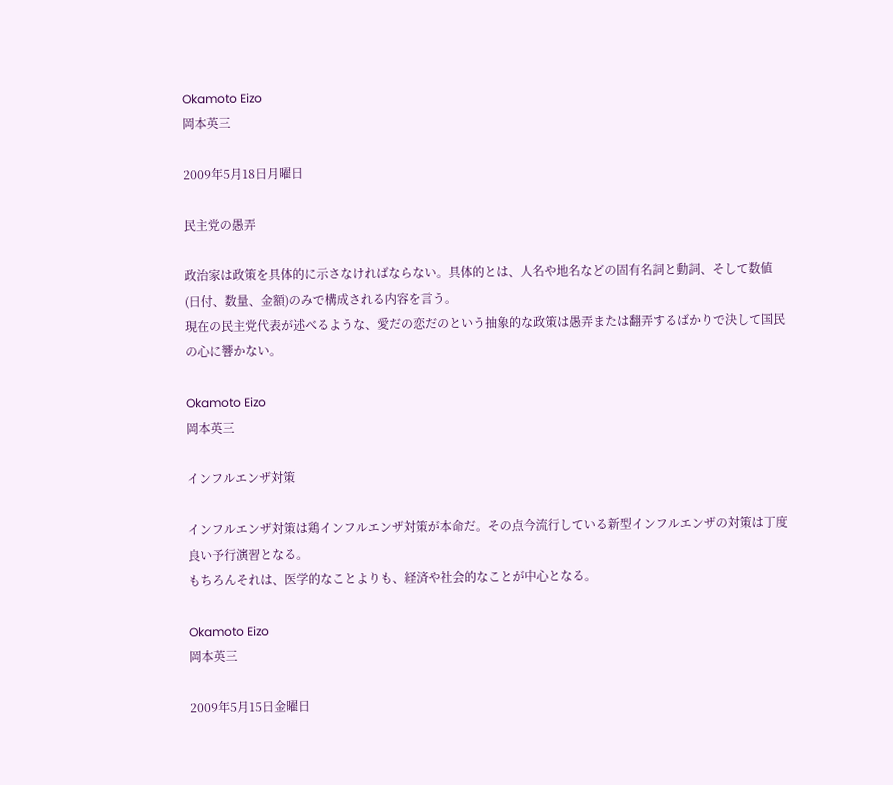Okamoto Eizo
岡本英三

2009年5月18日月曜日

民主党の愚弄

政治家は政策を具体的に示さなければならない。具体的とは、人名や地名などの固有名詞と動詞、そして数値(日付、数量、金額)のみで構成される内容を言う。
現在の民主党代表が述べるような、愛だの恋だのという抽象的な政策は愚弄または翻弄するばかりで決して国民の心に響かない。

Okamoto Eizo
岡本英三

インフルエンザ対策

インフルエンザ対策は鶏インフルエンザ対策が本命だ。その点今流行している新型インフルエンザの対策は丁度良い予行演習となる。
もちろんそれは、医学的なことよりも、経済や社会的なことが中心となる。

Okamoto Eizo
岡本英三

2009年5月15日金曜日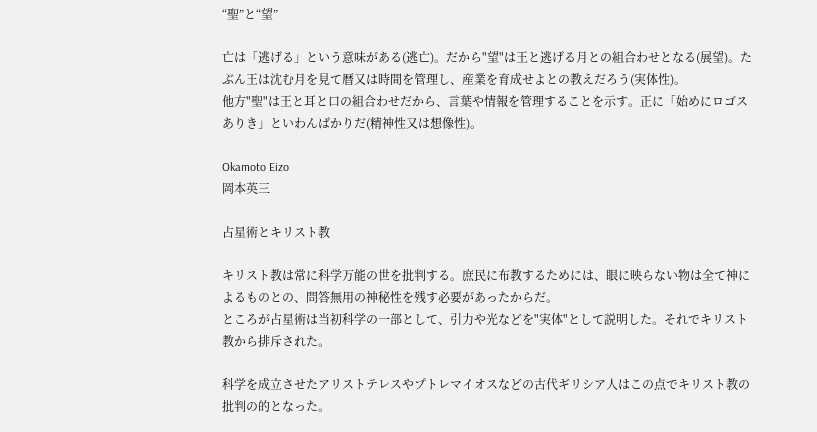“聖”と“望”

亡は「逃げる」という意味がある(逃亡)。だから"望"は王と逃げる月との組合わせとなる(展望)。たぶん王は沈む月を見て暦又は時間を管理し、産業を育成せよとの教えだろう(実体性)。
他方"聖"は王と耳と口の組合わせだから、言葉や情報を管理することを示す。正に「始めにロゴスありき」といわんばかりだ(精神性又は想像性)。

Okamoto Eizo
岡本英三

占星術とキリスト教

キリスト教は常に科学万能の世を批判する。庶民に布教するためには、眼に映らない物は全て神によるものとの、問答無用の神秘性を残す必要があったからだ。
ところが占星術は当初科学の一部として、引力や光などを"実体"として説明した。それでキリスト教から排斥された。

科学を成立させたアリストテレスやプトレマイオスなどの古代ギリシア人はこの点でキリスト教の批判の的となった。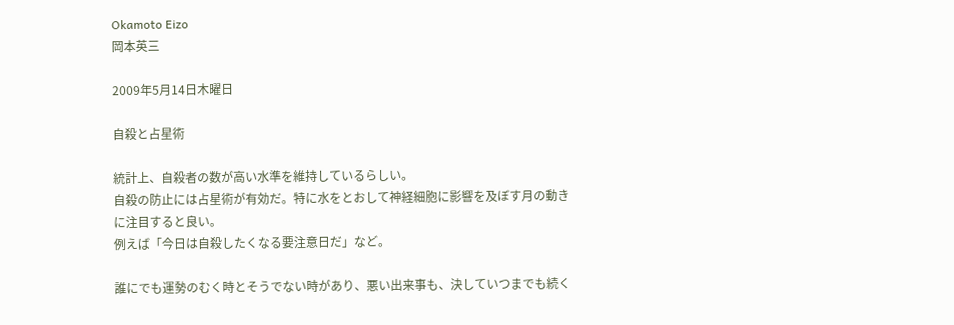Okamoto Eizo
岡本英三

2009年5月14日木曜日

自殺と占星術

統計上、自殺者の数が高い水準を維持しているらしい。
自殺の防止には占星術が有効だ。特に水をとおして神経細胞に影響を及ぼす月の動きに注目すると良い。
例えば「今日は自殺したくなる要注意日だ」など。

誰にでも運勢のむく時とそうでない時があり、悪い出来事も、決していつまでも続く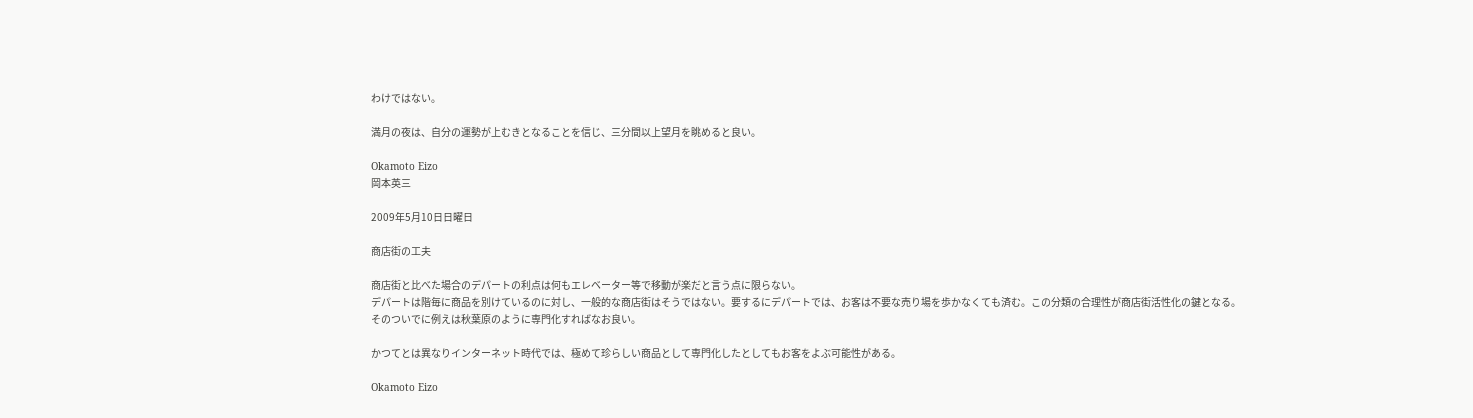わけではない。

満月の夜は、自分の運勢が上むきとなることを信じ、三分間以上望月を眺めると良い。

Okamoto Eizo
岡本英三

2009年5月10日日曜日

商店街の工夫

商店街と比べた場合のデパートの利点は何もエレベーター等で移動が楽だと言う点に限らない。
デパートは階毎に商品を別けているのに対し、一般的な商店街はそうではない。要するにデパートでは、お客は不要な売り場を歩かなくても済む。この分類の合理性が商店街活性化の鍵となる。
そのついでに例えは秋葉原のように専門化すればなお良い。

かつてとは異なりインターネット時代では、極めて珍らしい商品として専門化したとしてもお客をよぶ可能性がある。

Okamoto Eizo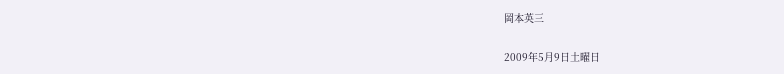岡本英三

2009年5月9日土曜日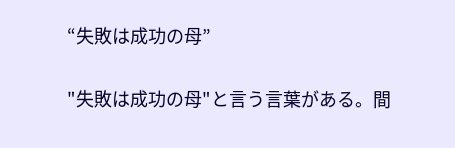“失敗は成功の母”

"失敗は成功の母"と言う言葉がある。間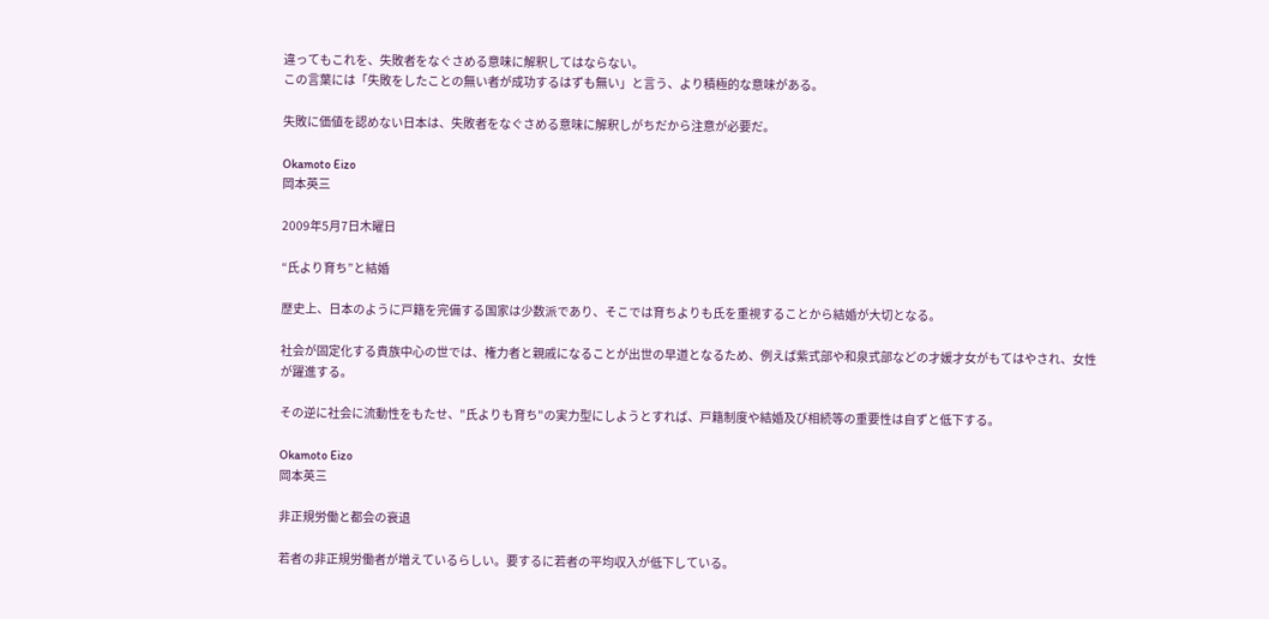違ってもこれを、失敗者をなぐさめる意味に解釈してはならない。
この言葉には「失敗をしたことの無い者が成功するはずも無い」と言う、より積極的な意味がある。

失敗に価値を認めない日本は、失敗者をなぐさめる意味に解釈しがちだから注意が必要だ。

Okamoto Eizo
岡本英三

2009年5月7日木曜日

“氏より育ち”と結婚

歴史上、日本のように戸籍を完備する国家は少数派であり、そこでは育ちよりも氏を重視することから結婚が大切となる。

社会が固定化する貴族中心の世では、権力者と親戚になることが出世の早道となるため、例えば紫式部や和泉式部などの才媛才女がもてはやされ、女性が躍進する。

その逆に社会に流動性をもたせ、"氏よりも育ち"の実力型にしようとすれば、戸籍制度や結婚及び相続等の重要性は自ずと低下する。

Okamoto Eizo
岡本英三

非正規労働と都会の衰退

若者の非正規労働者が増えているらしい。要するに若者の平均収入が低下している。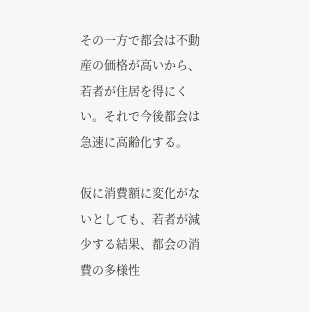その一方で都会は不動産の価格が高いから、若者が住居を得にくい。それで今後都会は急速に高齢化する。

仮に消費額に変化がないとしても、若者が減少する結果、都会の消費の多様性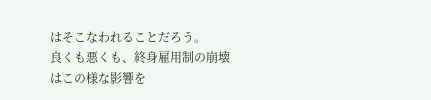はそこなわれることだろう。
良くも悪くも、終身雇用制の崩壊はこの様な影響を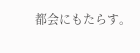都会にもたらす。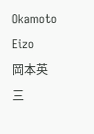Okamoto Eizo
岡本英三